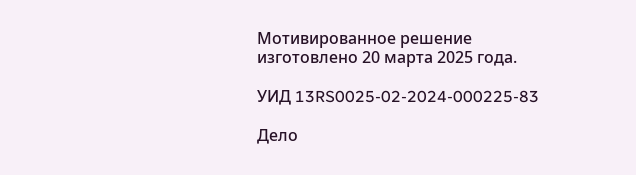Мотивированное решение изготовлено 20 марта 2025 года.

УИД 13RS0025-02-2024-000225-83

Дело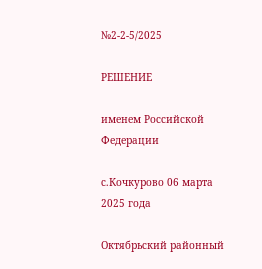№2-2-5/2025

РЕШЕНИЕ

именем Российской Федерации

с.Кочкурово 06 марта 2025 года

Октябрьский районный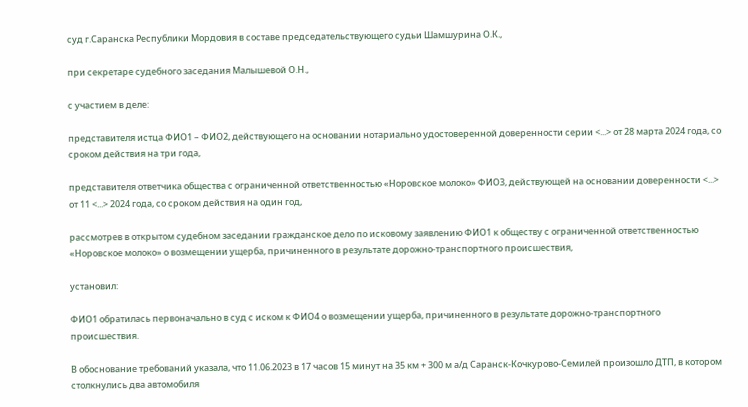суд г.Саранска Республики Мордовия в составе председательствующего судьи Шамшурина О.К.,

при секретаре судебного заседания Малышевой О.Н.,

с участием в деле:

представителя истца ФИО1 – ФИО2, действующего на основании нотариально удостоверенной доверенности серии <...> от 28 марта 2024 года, со сроком действия на три года,

представителя ответчика общества с ограниченной ответственностью «Норовское молоко» ФИО3, действующей на основании доверенности <...> от 11 <...> 2024 года, со сроком действия на один год,

рассмотрев в открытом судебном заседании гражданское дело по исковому заявлению ФИО1 к обществу с ограниченной ответственностью «Норовское молоко» о возмещении ущерба, причиненного в результате дорожно-транспортного происшествия,

установил:

ФИО1 обратилась первоначально в суд с иском к ФИО4 о возмещении ущерба, причиненного в результате дорожно-транспортного происшествия.

В обоснование требований указала, что 11.06.2023 в 17 часов 15 минут на 35 км + 300 м а/д Саранск-Кочкурово-Семилей произошло ДТП, в котором столкнулись два автомобиля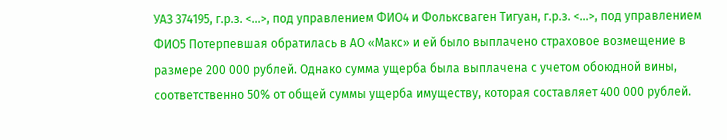УАЗ 374195, г.р.з. <...>, под управлением ФИО4 и Фольксваген Тигуан, г.р.з. <...>, под управлением ФИО5 Потерпевшая обратилась в АО «Макс» и ей было выплачено страховое возмещение в размере 200 000 рублей. Однако сумма ущерба была выплачена с учетом обоюдной вины, соответственно 50% от общей суммы ущерба имуществу, которая составляет 400 000 рублей.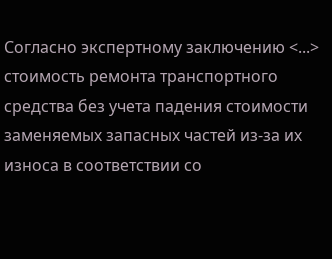Согласно экспертному заключению <...> стоимость ремонта транспортного средства без учета падения стоимости заменяемых запасных частей из-за их износа в соответствии со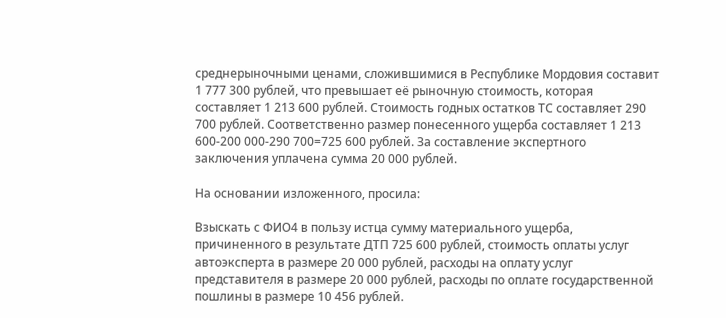среднерыночными ценами, сложившимися в Республике Мордовия составит 1 777 300 рублей, что превышает её рыночную стоимость, которая составляет 1 213 600 рублей. Стоимость годных остатков ТС составляет 290 700 рублей. Соответственно размер понесенного ущерба составляет 1 213 600-200 000-290 700=725 600 рублей. За составление экспертного заключения уплачена сумма 20 000 рублей.

На основании изложенного, просила:

Взыскать с ФИО4 в пользу истца сумму материального ущерба, причиненного в результате ДТП 725 600 рублей, стоимость оплаты услуг автоэксперта в размере 20 000 рублей, расходы на оплату услуг представителя в размере 20 000 рублей, расходы по оплате государственной пошлины в размере 10 456 рублей.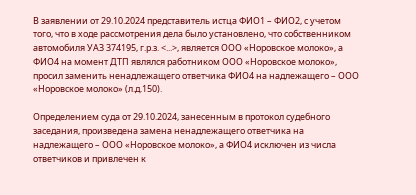В заявлении от 29.10.2024 представитель истца ФИО1 – ФИО2, с учетом того, что в ходе рассмотрения дела было установлено, что собственником автомобиля УАЗ 374195, г.р.з. <...>, является ООО «Норовское молоко», а ФИО4 на момент ДТП являлся работником ООО «Норовское молоко», просил заменить ненадлежащего ответчика ФИО4 на надлежащего – ООО «Норовское молоко» (л.д.150).

Определением суда от 29.10.2024, занесенным в протокол судебного заседания, произведена замена ненадлежащего ответчика на надлежащего – ООО «Норовское молоко», а ФИО4 исключен из числа ответчиков и привлечен к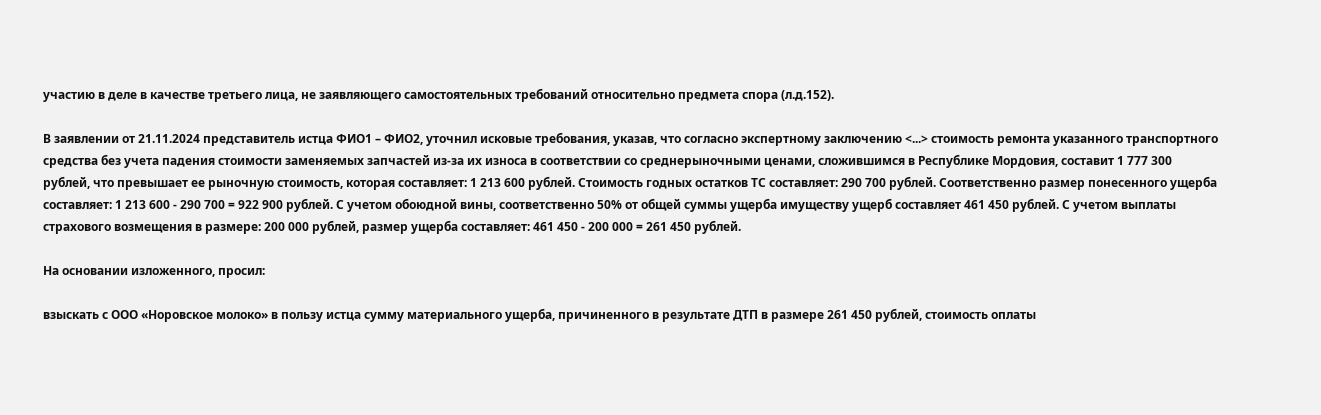участию в деле в качестве третьего лица, не заявляющего самостоятельных требований относительно предмета спора (л.д.152).

В заявлении от 21.11.2024 представитель истца ФИО1 – ФИО2, уточнил исковые требования, указав, что согласно экспертному заключению <...> стоимость ремонта указанного транспортного средства без учета падения стоимости заменяемых запчастей из-за их износа в соответствии со среднерыночными ценами, сложившимся в Республике Мордовия, составит 1 777 300 рублей, что превышает ее рыночную стоимость, которая составляет: 1 213 600 рублей. Стоимость годных остатков ТС составляет: 290 700 рублей. Соответственно размер понесенного ущерба составляет: 1 213 600 - 290 700 = 922 900 рублей. С учетом обоюдной вины, соответственно 50% от общей суммы ущерба имуществу ущерб составляет 461 450 рублей. С учетом выплаты страхового возмещения в размере: 200 000 рублей, размер ущерба составляет: 461 450 - 200 000 = 261 450 рублей.

На основании изложенного, просил:

взыскать с ООО «Норовское молоко» в пользу истца сумму материального ущерба, причиненного в результате ДТП в размере 261 450 рублей, стоимость оплаты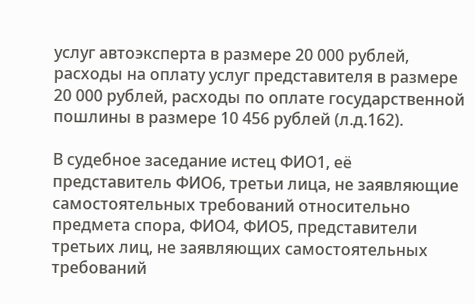услуг автоэксперта в размере 20 000 рублей, расходы на оплату услуг представителя в размере 20 000 рублей, расходы по оплате государственной пошлины в размере 10 456 рублей (л.д.162).

В судебное заседание истец ФИО1, её представитель ФИО6, третьи лица, не заявляющие самостоятельных требований относительно предмета спора, ФИО4, ФИО5, представители третьих лиц, не заявляющих самостоятельных требований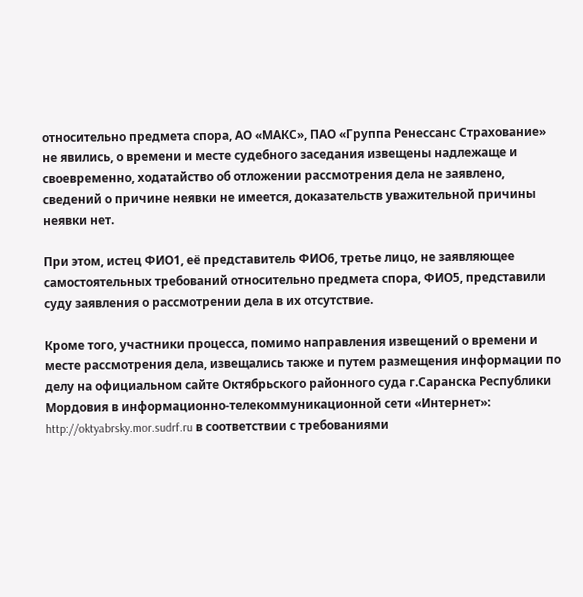относительно предмета спора, АО «МАКС», ПАО «Группа Ренессанс Страхование» не явились, о времени и месте судебного заседания извещены надлежаще и своевременно, ходатайство об отложении рассмотрения дела не заявлено, сведений о причине неявки не имеется, доказательств уважительной причины неявки нет.

При этом, истец ФИО1, её представитель ФИО6, третье лицо, не заявляющее самостоятельных требований относительно предмета спора, ФИО5, представили суду заявления о рассмотрении дела в их отсутствие.

Кроме того, участники процесса, помимо направления извещений о времени и месте рассмотрения дела, извещались также и путем размещения информации по делу на официальном сайте Октябрьского районного суда г.Саранска Республики Мордовия в информационно-телекоммуникационной сети «Интернет»: http://oktyabrsky.mor.sudrf.ru в соответствии с требованиями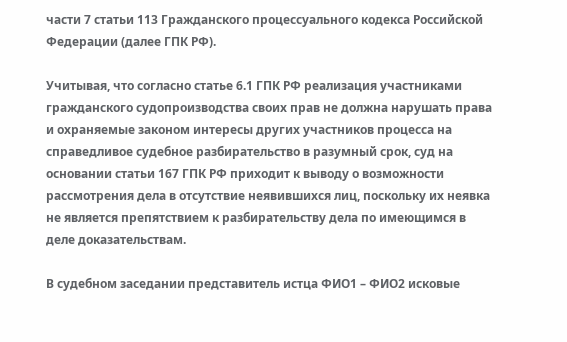части 7 статьи 113 Гражданского процессуального кодекса Российской Федерации (далее ГПК РФ).

Учитывая, что согласно статье 6.1 ГПК РФ реализация участниками гражданского судопроизводства своих прав не должна нарушать права и охраняемые законом интересы других участников процесса на справедливое судебное разбирательство в разумный срок, суд на основании статьи 167 ГПК РФ приходит к выводу о возможности рассмотрения дела в отсутствие неявившихся лиц, поскольку их неявка не является препятствием к разбирательству дела по имеющимся в деле доказательствам.

В судебном заседании представитель истца ФИО1 – ФИО2 исковые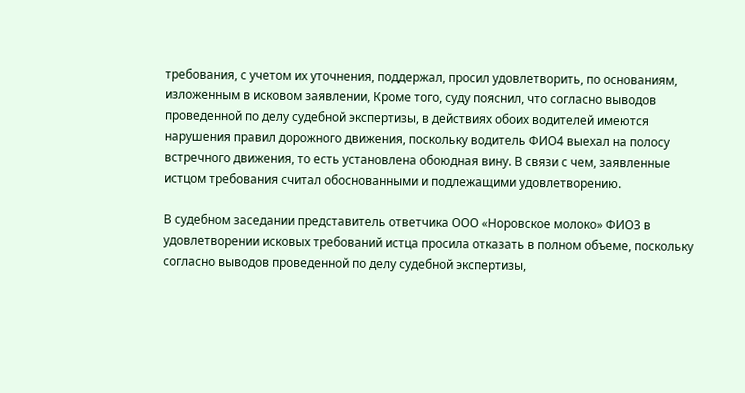требования, с учетом их уточнения, поддержал, просил удовлетворить, по основаниям, изложенным в исковом заявлении, Кроме того, суду пояснил, что согласно выводов проведенной по делу судебной экспертизы, в действиях обоих водителей имеются нарушения правил дорожного движения, поскольку водитель ФИО4 выехал на полосу встречного движения, то есть установлена обоюдная вину. В связи с чем, заявленные истцом требования считал обоснованными и подлежащими удовлетворению.

В судебном заседании представитель ответчика ООО «Норовское молоко» ФИО3 в удовлетворении исковых требований истца просила отказать в полном объеме, поскольку согласно выводов проведенной по делу судебной экспертизы,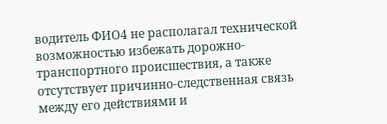водитель ФИО4 не располагал технической возможностью избежать дорожно-транспортного происшествия, а также отсутствует причинно-следственная связь между его действиями и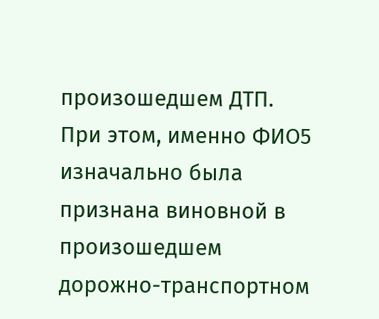произошедшем ДТП. При этом, именно ФИО5 изначально была признана виновной в произошедшем дорожно-транспортном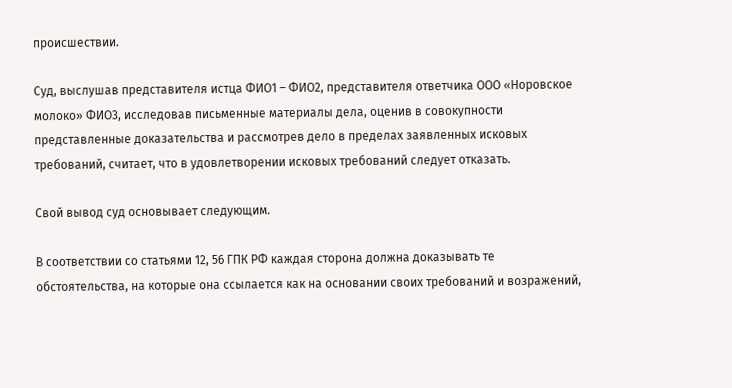происшествии.

Суд, выслушав представителя истца ФИО1 – ФИО2, представителя ответчика ООО «Норовское молоко» ФИО3, исследовав письменные материалы дела, оценив в совокупности представленные доказательства и рассмотрев дело в пределах заявленных исковых требований, считает, что в удовлетворении исковых требований следует отказать.

Свой вывод суд основывает следующим.

В соответствии со статьями 12, 56 ГПК РФ каждая сторона должна доказывать те обстоятельства, на которые она ссылается как на основании своих требований и возражений,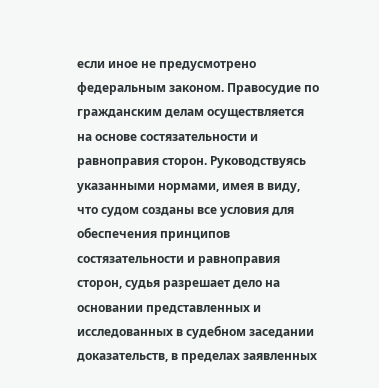если иное не предусмотрено федеральным законом. Правосудие по гражданским делам осуществляется на основе состязательности и равноправия сторон. Руководствуясь указанными нормами, имея в виду, что судом созданы все условия для обеспечения принципов состязательности и равноправия сторон, судья разрешает дело на основании представленных и исследованных в судебном заседании доказательств, в пределах заявленных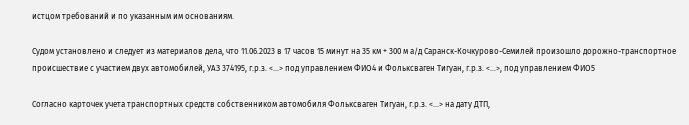истцом требований и по указанным им основаниям.

Судом установлено и следует из материалов дела, что 11.06.2023 в 17 часов 15 минут на 35 км + 300 м а/д Саранск-Кочкурово-Семилей произошло дорожно-транспортное происшествие с участием двух автомобилей, УАЗ 374195, г.р.з. <...> под управлением ФИО4 и Фольксваген Тигуан, г.р.з. <...>, под управлением ФИО5

Согласно карточек учета транспортных средств собственником автомобиля Фольксваген Тигуан, г.р.з. <...> на дату ДТП,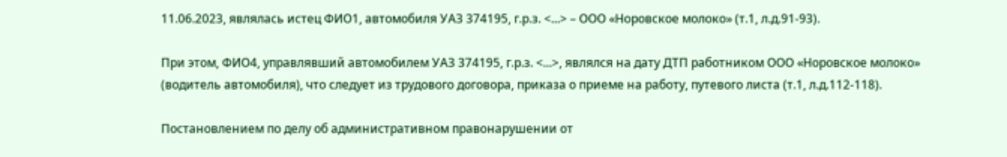11.06.2023, являлась истец ФИО1, автомобиля УАЗ 374195, г.р.з. <...> – ООО «Норовское молоко» (т.1, л.д.91-93).

При этом, ФИО4, управлявший автомобилем УАЗ 374195, г.р.з. <...>, являлся на дату ДТП работником ООО «Норовское молоко» (водитель автомобиля), что следует из трудового договора, приказа о приеме на работу, путевого листа (т.1, л.д.112-118).

Постановлением по делу об административном правонарушении от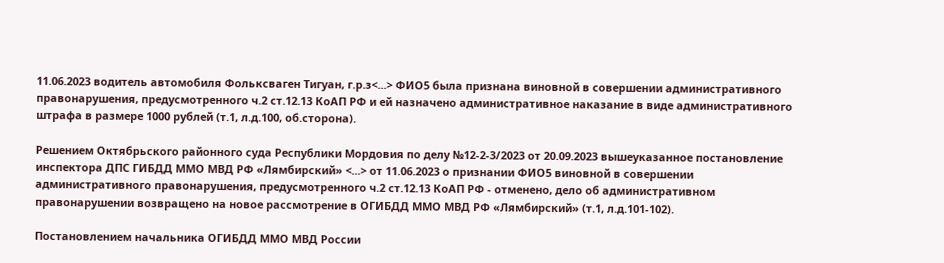11.06.2023 водитель автомобиля Фольксваген Тигуан, г.р.з<...> ФИО5 была признана виновной в совершении административного правонарушения, предусмотренного ч.2 ст.12.13 КоАП РФ и ей назначено административное наказание в виде административного штрафа в размере 1000 рублей (т.1, л.д.100, об.сторона).

Решением Октябрьского районного суда Республики Мордовия по делу №12-2-3/2023 от 20.09.2023 вышеуказанное постановление инспектора ДПС ГИБДД ММО МВД РФ «Лямбирский» <...> от 11.06.2023 о признании ФИО5 виновной в совершении административного правонарушения, предусмотренного ч.2 ст.12.13 КоАП РФ - отменено, дело об административном правонарушении возвращено на новое рассмотрение в ОГИБДД ММО МВД РФ «Лямбирский» (т.1, л.д.101-102).

Постановлением начальника ОГИБДД ММО МВД России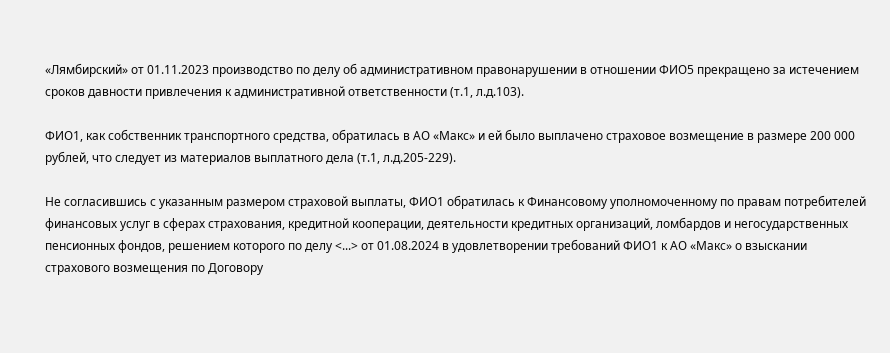«Лямбирский» от 01.11.2023 производство по делу об административном правонарушении в отношении ФИО5 прекращено за истечением сроков давности привлечения к административной ответственности (т.1, л.д.103).

ФИО1, как собственник транспортного средства, обратилась в АО «Макс» и ей было выплачено страховое возмещение в размере 200 000 рублей, что следует из материалов выплатного дела (т.1, л.д.205-229).

Не согласившись с указанным размером страховой выплаты, ФИО1 обратилась к Финансовому уполномоченному по правам потребителей финансовых услуг в сферах страхования, кредитной кооперации, деятельности кредитных организаций, ломбардов и негосударственных пенсионных фондов, решением которого по делу <...> от 01.08.2024 в удовлетворении требований ФИО1 к АО «Макс» о взыскании страхового возмещения по Договору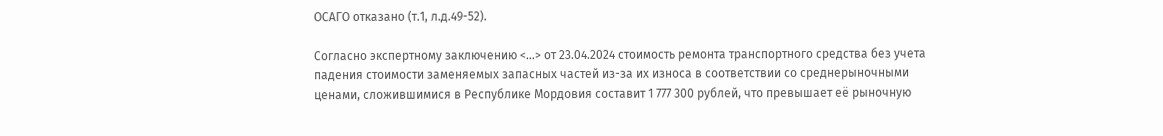ОСАГО отказано (т.1, л.д.49-52).

Согласно экспертному заключению <...> от 23.04.2024 стоимость ремонта транспортного средства без учета падения стоимости заменяемых запасных частей из-за их износа в соответствии со среднерыночными ценами, сложившимися в Республике Мордовия составит 1 777 300 рублей, что превышает её рыночную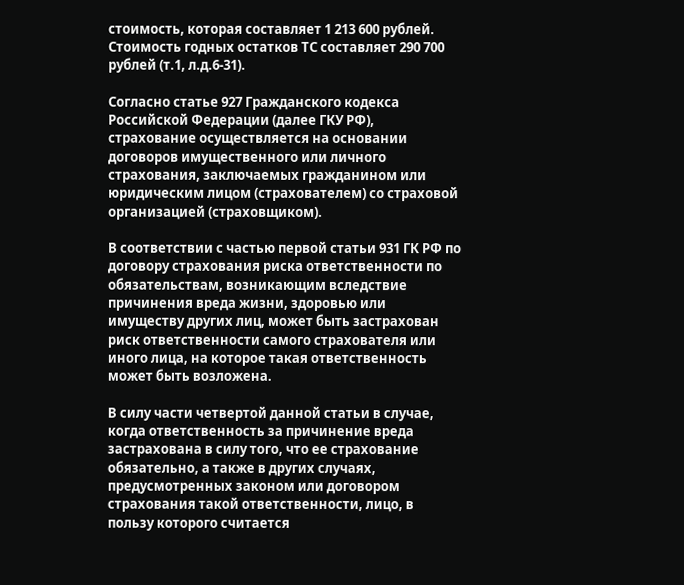стоимость, которая составляет 1 213 600 рублей. Стоимость годных остатков ТС составляет 290 700 рублей (т.1, л.д.6-31).

Согласно статье 927 Гражданского кодекса Российской Федерации (далее ГКУ РФ), страхование осуществляется на основании договоров имущественного или личного страхования, заключаемых гражданином или юридическим лицом (страхователем) со страховой организацией (страховщиком).

В соответствии с частью первой статьи 931 ГК РФ по договору страхования риска ответственности по обязательствам, возникающим вследствие причинения вреда жизни, здоровью или имуществу других лиц, может быть застрахован риск ответственности самого страхователя или иного лица, на которое такая ответственность может быть возложена.

В силу части четвертой данной статьи в случае, когда ответственность за причинение вреда застрахована в силу того, что ее страхование обязательно, а также в других случаях, предусмотренных законом или договором страхования такой ответственности, лицо, в пользу которого считается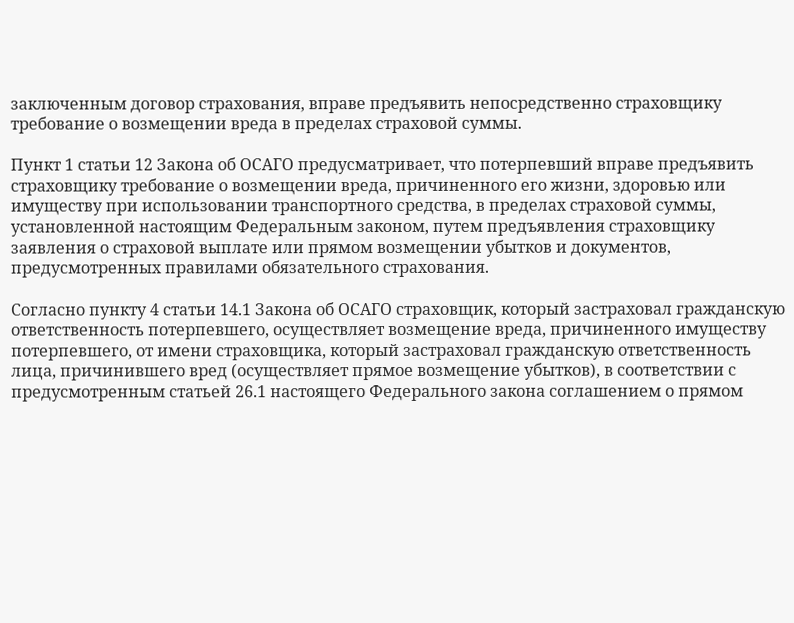заключенным договор страхования, вправе предъявить непосредственно страховщику требование о возмещении вреда в пределах страховой суммы.

Пункт 1 статьи 12 Закона об ОСАГО предусматривает, что потерпевший вправе предъявить страховщику требование о возмещении вреда, причиненного его жизни, здоровью или имуществу при использовании транспортного средства, в пределах страховой суммы, установленной настоящим Федеральным законом, путем предъявления страховщику заявления о страховой выплате или прямом возмещении убытков и документов, предусмотренных правилами обязательного страхования.

Согласно пункту 4 статьи 14.1 Закона об ОСАГО страховщик, который застраховал гражданскую ответственность потерпевшего, осуществляет возмещение вреда, причиненного имуществу потерпевшего, от имени страховщика, который застраховал гражданскую ответственность лица, причинившего вред (осуществляет прямое возмещение убытков), в соответствии с предусмотренным статьей 26.1 настоящего Федерального закона соглашением о прямом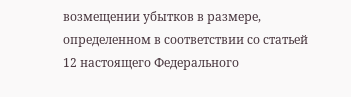возмещении убытков в размере, определенном в соответствии со статьей 12 настоящего Федерального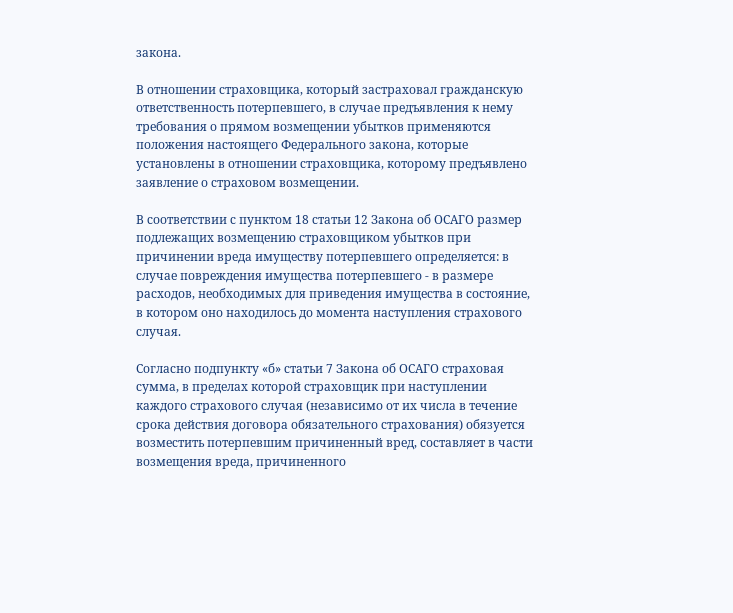закона.

В отношении страховщика, который застраховал гражданскую ответственность потерпевшего, в случае предъявления к нему требования о прямом возмещении убытков применяются положения настоящего Федерального закона, которые установлены в отношении страховщика, которому предъявлено заявление о страховом возмещении.

В соответствии с пунктом 18 статьи 12 Закона об ОСАГО размер подлежащих возмещению страховщиком убытков при причинении вреда имуществу потерпевшего определяется: в случае повреждения имущества потерпевшего - в размере расходов, необходимых для приведения имущества в состояние, в котором оно находилось до момента наступления страхового случая.

Согласно подпункту «б» статьи 7 Закона об ОСАГО страховая сумма, в пределах которой страховщик при наступлении каждого страхового случая (независимо от их числа в течение срока действия договора обязательного страхования) обязуется возместить потерпевшим причиненный вред, составляет в части возмещения вреда, причиненного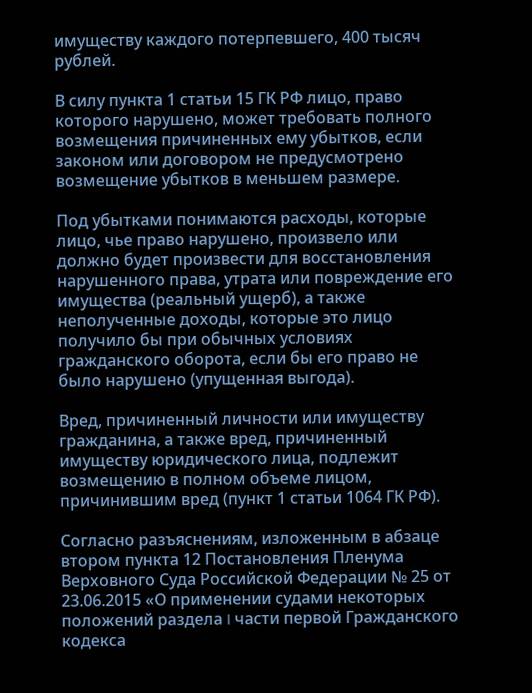имуществу каждого потерпевшего, 400 тысяч рублей.

В силу пункта 1 статьи 15 ГК РФ лицо, право которого нарушено, может требовать полного возмещения причиненных ему убытков, если законом или договором не предусмотрено возмещение убытков в меньшем размере.

Под убытками понимаются расходы, которые лицо, чье право нарушено, произвело или должно будет произвести для восстановления нарушенного права, утрата или повреждение его имущества (реальный ущерб), а также неполученные доходы, которые это лицо получило бы при обычных условиях гражданского оборота, если бы его право не было нарушено (упущенная выгода).

Вред, причиненный личности или имуществу гражданина, а также вред, причиненный имуществу юридического лица, подлежит возмещению в полном объеме лицом, причинившим вред (пункт 1 статьи 1064 ГК РФ).

Согласно разъяснениям, изложенным в абзаце втором пункта 12 Постановления Пленума Верховного Суда Российской Федерации № 25 от 23.06.2015 «О применении судами некоторых положений раздела I части первой Гражданского кодекса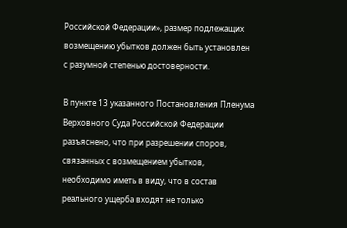Российской Федерации», размер подлежащих возмещению убытков должен быть установлен с разумной степенью достоверности.

В пункте 13 указанного Постановления Пленума Верховного Суда Российской Федерации разъяснено, что при разрешении споров, связанных с возмещением убытков, необходимо иметь в виду, что в состав реального ущерба входят не только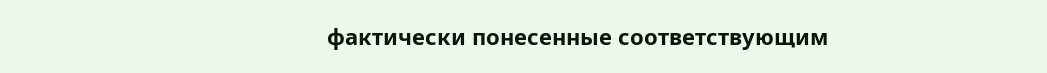фактически понесенные соответствующим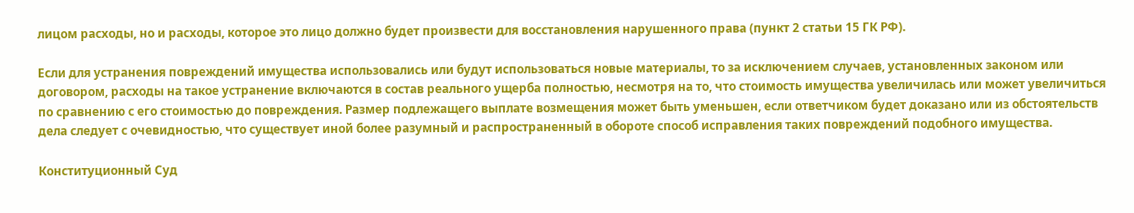лицом расходы, но и расходы, которое это лицо должно будет произвести для восстановления нарушенного права (пункт 2 статьи 15 ГК РФ).

Если для устранения повреждений имущества использовались или будут использоваться новые материалы, то за исключением случаев, установленных законом или договором, расходы на такое устранение включаются в состав реального ущерба полностью, несмотря на то, что стоимость имущества увеличилась или может увеличиться по сравнению с его стоимостью до повреждения. Размер подлежащего выплате возмещения может быть уменьшен, если ответчиком будет доказано или из обстоятельств дела следует с очевидностью, что существует иной более разумный и распространенный в обороте способ исправления таких повреждений подобного имущества.

Конституционный Суд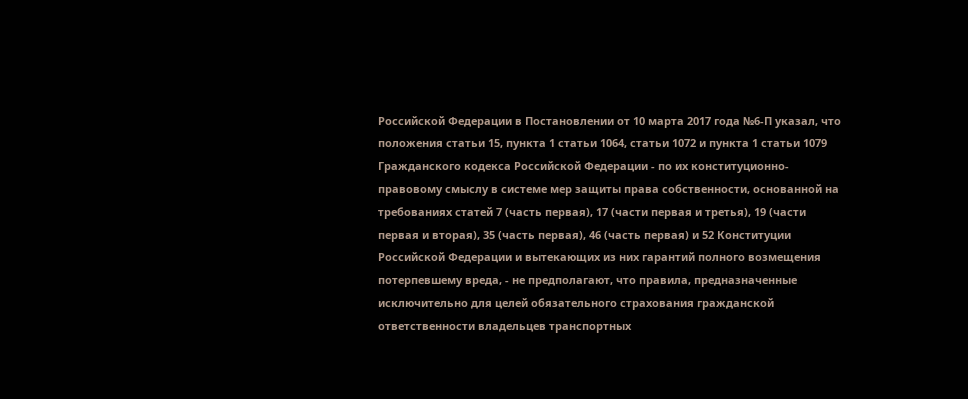Российской Федерации в Постановлении от 10 марта 2017 года №6-П указал, что положения статьи 15, пункта 1 статьи 1064, статьи 1072 и пункта 1 статьи 1079 Гражданского кодекса Российской Федерации - по их конституционно-правовому смыслу в системе мер защиты права собственности, основанной на требованиях статей 7 (часть первая), 17 (части первая и третья), 19 (части первая и вторая), 35 (часть первая), 46 (часть первая) и 52 Конституции Российской Федерации и вытекающих из них гарантий полного возмещения потерпевшему вреда, - не предполагают, что правила, предназначенные исключительно для целей обязательного страхования гражданской ответственности владельцев транспортных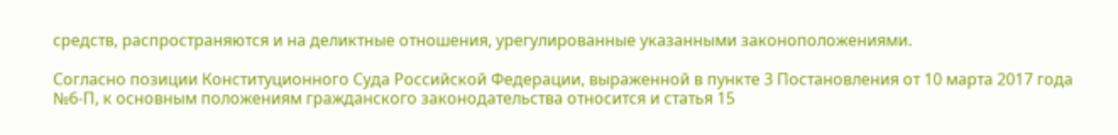средств, распространяются и на деликтные отношения, урегулированные указанными законоположениями.

Согласно позиции Конституционного Суда Российской Федерации, выраженной в пункте 3 Постановления от 10 марта 2017 года №6-П, к основным положениям гражданского законодательства относится и статья 15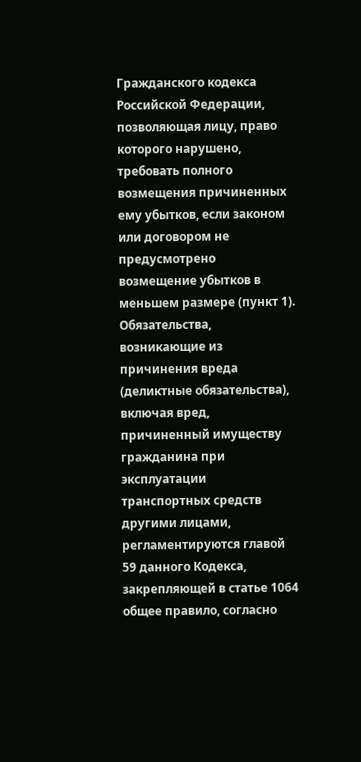Гражданского кодекса Российской Федерации, позволяющая лицу, право которого нарушено, требовать полного возмещения причиненных ему убытков, если законом или договором не предусмотрено возмещение убытков в меньшем размере (пункт 1). Обязательства, возникающие из причинения вреда (деликтные обязательства), включая вред, причиненный имуществу гражданина при эксплуатации транспортных средств другими лицами, регламентируются главой 59 данного Кодекса, закрепляющей в статье 1064 общее правило, согласно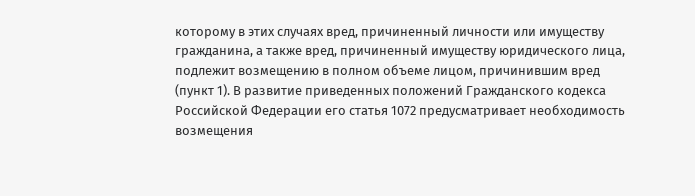которому в этих случаях вред, причиненный личности или имуществу гражданина, а также вред, причиненный имуществу юридического лица, подлежит возмещению в полном объеме лицом, причинившим вред (пункт 1). В развитие приведенных положений Гражданского кодекса Российской Федерации его статья 1072 предусматривает необходимость возмещения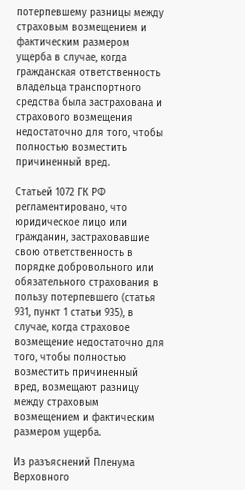потерпевшему разницы между страховым возмещением и фактическим размером ущерба в случае, когда гражданская ответственность владельца транспортного средства была застрахована и страхового возмещения недостаточно для того, чтобы полностью возместить причиненный вред.

Статьей 1072 ГК РФ регламентировано, что юридическое лицо или гражданин, застраховавшие свою ответственность в порядке добровольного или обязательного страхования в пользу потерпевшего (статья 931, пункт 1 статьи 935), в случае, когда страховое возмещение недостаточно для того, чтобы полностью возместить причиненный вред, возмещают разницу между страховым возмещением и фактическим размером ущерба.

Из разъяснений Пленума Верховного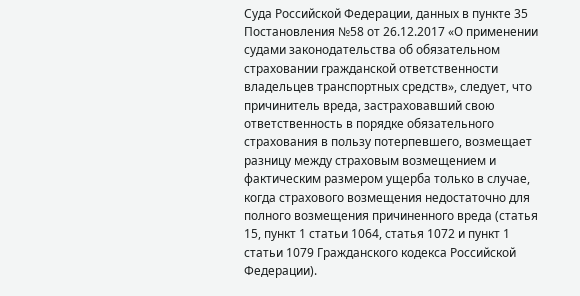Суда Российской Федерации, данных в пункте 35 Постановления №58 от 26.12.2017 «О применении судами законодательства об обязательном страховании гражданской ответственности владельцев транспортных средств», следует, что причинитель вреда, застраховавший свою ответственность в порядке обязательного страхования в пользу потерпевшего, возмещает разницу между страховым возмещением и фактическим размером ущерба только в случае, когда страхового возмещения недостаточно для полного возмещения причиненного вреда (статья 15, пункт 1 статьи 1064, статья 1072 и пункт 1 статьи 1079 Гражданского кодекса Российской Федерации).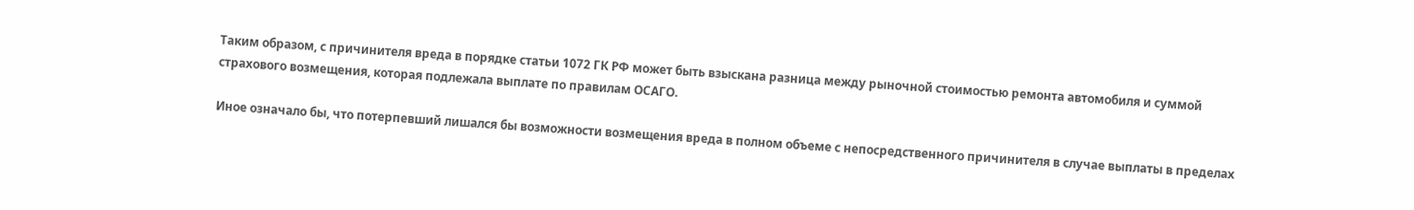Таким образом, с причинителя вреда в порядке статьи 1072 ГК РФ может быть взыскана разница между рыночной стоимостью ремонта автомобиля и суммой страхового возмещения, которая подлежала выплате по правилам ОСАГО.

Иное означало бы, что потерпевший лишался бы возможности возмещения вреда в полном объеме с непосредственного причинителя в случае выплаты в пределах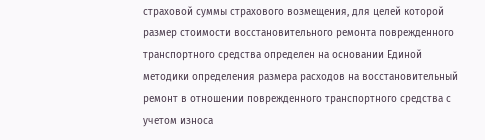страховой суммы страхового возмещения, для целей которой размер стоимости восстановительного ремонта поврежденного транспортного средства определен на основании Единой методики определения размера расходов на восстановительный ремонт в отношении поврежденного транспортного средства с учетом износа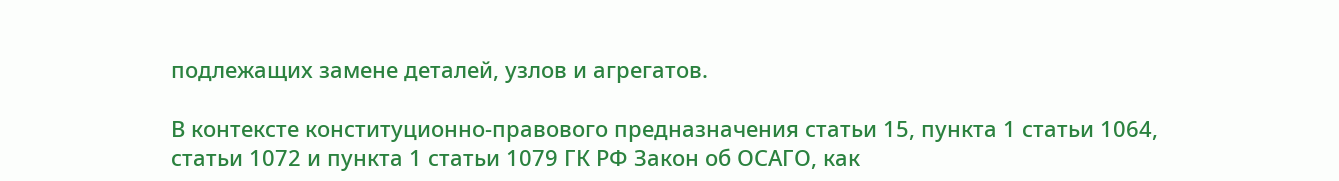подлежащих замене деталей, узлов и агрегатов.

В контексте конституционно-правового предназначения статьи 15, пункта 1 статьи 1064, статьи 1072 и пункта 1 статьи 1079 ГК РФ Закон об ОСАГО, как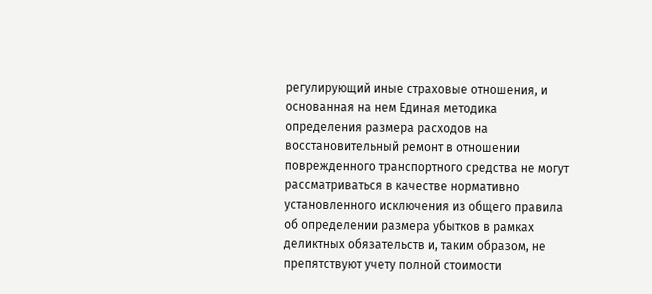регулирующий иные страховые отношения, и основанная на нем Единая методика определения размера расходов на восстановительный ремонт в отношении поврежденного транспортного средства не могут рассматриваться в качестве нормативно установленного исключения из общего правила об определении размера убытков в рамках деликтных обязательств и, таким образом, не препятствуют учету полной стоимости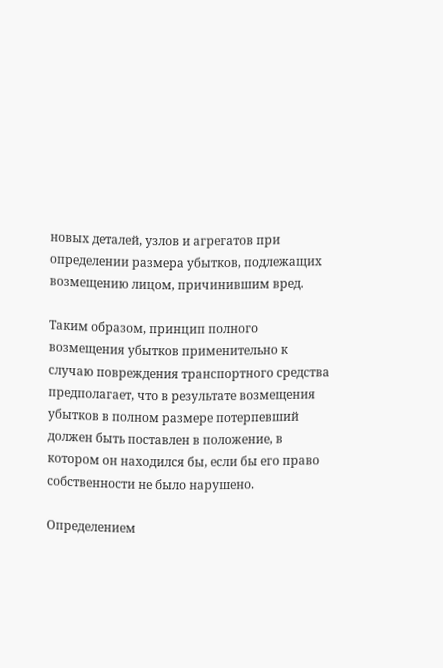новых деталей, узлов и агрегатов при определении размера убытков, подлежащих возмещению лицом, причинившим вред.

Таким образом, принцип полного возмещения убытков применительно к случаю повреждения транспортного средства предполагает, что в результате возмещения убытков в полном размере потерпевший должен быть поставлен в положение, в котором он находился бы, если бы его право собственности не было нарушено.

Определением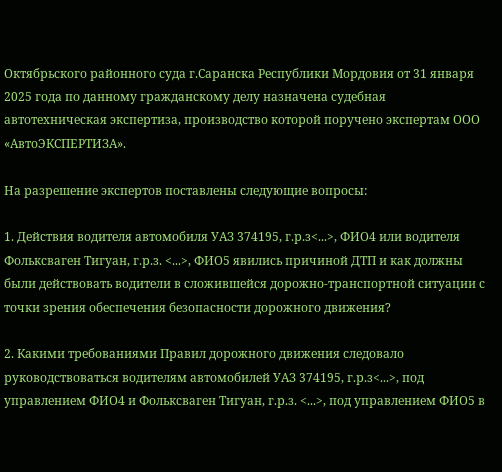Октябрьского районного суда г.Саранска Республики Мордовия от 31 января 2025 года по данному гражданскому делу назначена судебная автотехническая экспертиза, производство которой поручено экспертам ООО «АвтоЭКСПЕРТИЗА».

На разрешение экспертов поставлены следующие вопросы:

1. Действия водителя автомобиля УАЗ 374195, г.р.з<...>, ФИО4 или водителя Фольксваген Тигуан, г.р.з. <...>, ФИО5 явились причиной ДТП и как должны были действовать водители в сложившейся дорожно-транспортной ситуации с точки зрения обеспечения безопасности дорожного движения?

2. Какими требованиями Правил дорожного движения следовало руководствоваться водителям автомобилей УАЗ 374195, г.р.з<...>, под управлением ФИО4 и Фольксваген Тигуан, г.р.з. <...>, под управлением ФИО5 в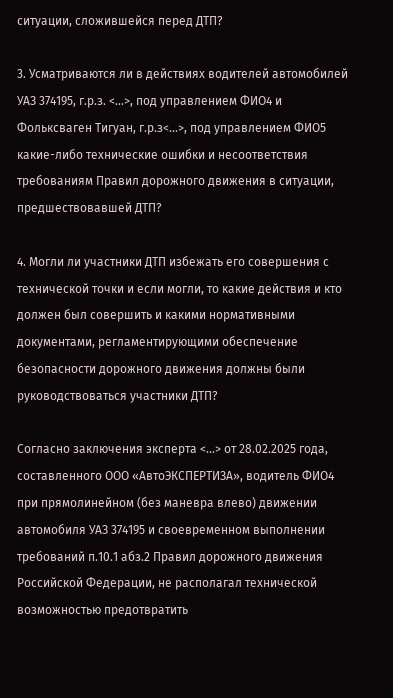ситуации, сложившейся перед ДТП?

3. Усматриваются ли в действиях водителей автомобилей УАЗ 374195, г.р.з. <...>, под управлением ФИО4 и Фольксваген Тигуан, г.р.з<...>, под управлением ФИО5 какие-либо технические ошибки и несоответствия требованиям Правил дорожного движения в ситуации, предшествовавшей ДТП?

4. Могли ли участники ДТП избежать его совершения с технической точки и если могли, то какие действия и кто должен был совершить и какими нормативными документами, регламентирующими обеспечение безопасности дорожного движения должны были руководствоваться участники ДТП?

Согласно заключения эксперта <...> от 28.02.2025 года, составленного ООО «АвтоЭКСПЕРТИЗА», водитель ФИО4 при прямолинейном (без маневра влево) движении автомобиля УАЗ 374195 и своевременном выполнении требований п.10.1 абз.2 Правил дорожного движения Российской Федерации, не располагал технической возможностью предотвратить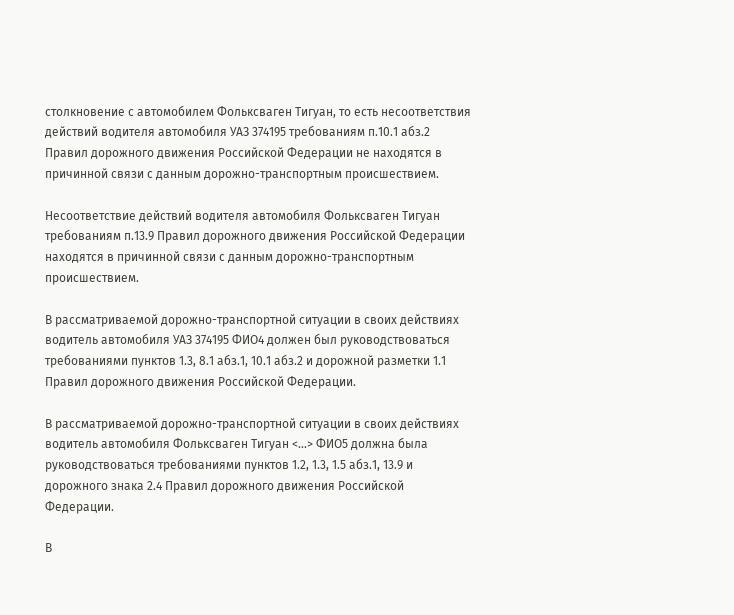столкновение с автомобилем Фольксваген Тигуан, то есть несоответствия действий водителя автомобиля УАЗ 374195 требованиям п.10.1 абз.2 Правил дорожного движения Российской Федерации не находятся в причинной связи с данным дорожно-транспортным происшествием.

Несоответствие действий водителя автомобиля Фольксваген Тигуан требованиям п.13.9 Правил дорожного движения Российской Федерации находятся в причинной связи с данным дорожно-транспортным происшествием.

В рассматриваемой дорожно-транспортной ситуации в своих действиях водитель автомобиля УАЗ 374195 ФИО4 должен был руководствоваться требованиями пунктов 1.3, 8.1 абз.1, 10.1 абз.2 и дорожной разметки 1.1 Правил дорожного движения Российской Федерации.

В рассматриваемой дорожно-транспортной ситуации в своих действиях водитель автомобиля Фольксваген Тигуан <...> ФИО5 должна была руководствоваться требованиями пунктов 1.2, 1.3, 1.5 абз.1, 13.9 и дорожного знака 2.4 Правил дорожного движения Российской Федерации.

В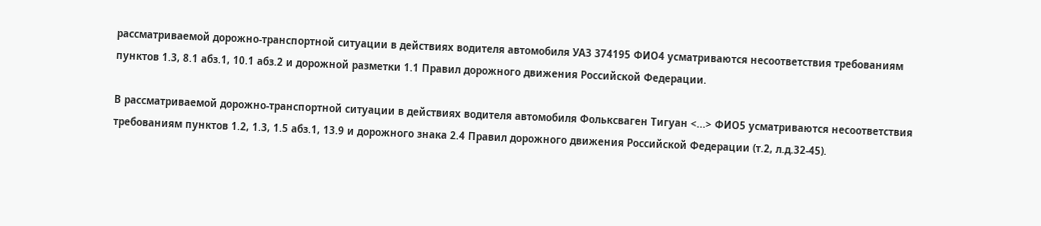рассматриваемой дорожно-транспортной ситуации в действиях водителя автомобиля УАЗ 374195 ФИО4 усматриваются несоответствия требованиям пунктов 1.3, 8.1 абз.1, 10.1 абз.2 и дорожной разметки 1.1 Правил дорожного движения Российской Федерации.

В рассматриваемой дорожно-транспортной ситуации в действиях водителя автомобиля Фольксваген Тигуан <...> ФИО5 усматриваются несоответствия требованиям пунктов 1.2, 1.3, 1.5 абз.1, 13.9 и дорожного знака 2.4 Правил дорожного движения Российской Федерации (т.2, л.д.32-45).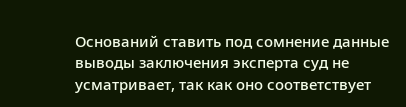Оснований ставить под сомнение данные выводы заключения эксперта суд не усматривает, так как оно соответствует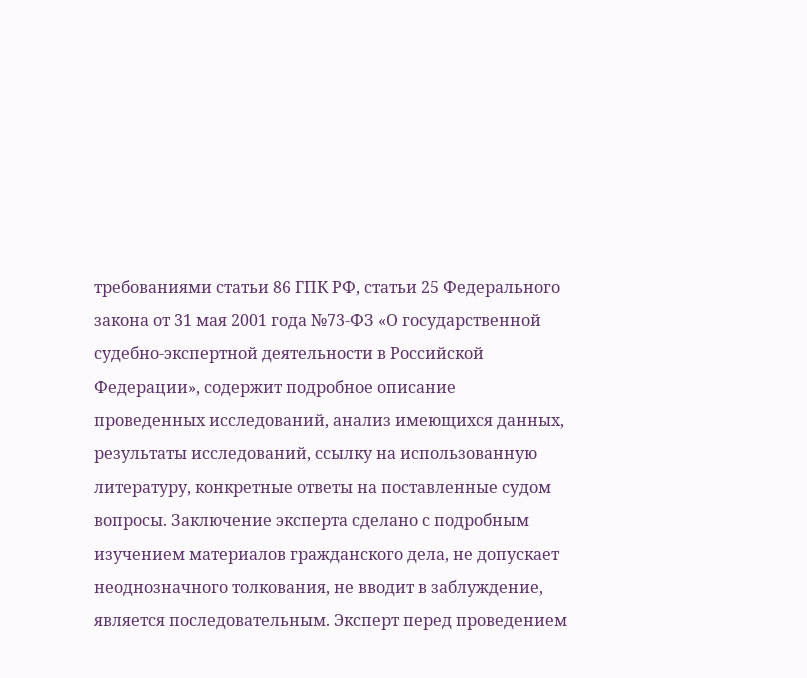требованиями статьи 86 ГПК РФ, статьи 25 Федерального закона от 31 мая 2001 года №73-ФЗ «О государственной судебно-экспертной деятельности в Российской Федерации», содержит подробное описание проведенных исследований, анализ имеющихся данных, результаты исследований, ссылку на использованную литературу, конкретные ответы на поставленные судом вопросы. Заключение эксперта сделано с подробным изучением материалов гражданского дела, не допускает неоднозначного толкования, не вводит в заблуждение, является последовательным. Эксперт перед проведением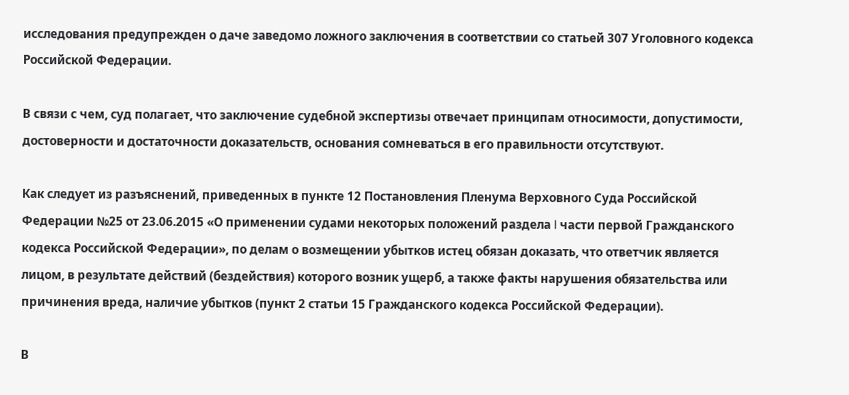исследования предупрежден о даче заведомо ложного заключения в соответствии со статьей 307 Уголовного кодекса Российской Федерации.

В связи с чем, суд полагает, что заключение судебной экспертизы отвечает принципам относимости, допустимости, достоверности и достаточности доказательств, основания сомневаться в его правильности отсутствуют.

Как следует из разъяснений, приведенных в пункте 12 Постановления Пленума Верховного Суда Российской Федерации №25 от 23.06.2015 «О применении судами некоторых положений раздела I части первой Гражданского кодекса Российской Федерации», по делам о возмещении убытков истец обязан доказать, что ответчик является лицом, в результате действий (бездействия) которого возник ущерб, а также факты нарушения обязательства или причинения вреда, наличие убытков (пункт 2 статьи 15 Гражданского кодекса Российской Федерации).

В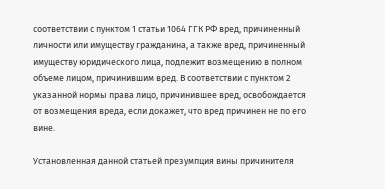соответствии с пунктом 1 статьи 1064 ГГК РФ вред, причиненный личности или имуществу гражданина, а также вред, причиненный имуществу юридического лица, подлежит возмещению в полном объеме лицом, причинившим вред. В соответствии с пунктом 2 указанной нормы права лицо, причинившее вред, освобождается от возмещения вреда, если докажет, что вред причинен не по его вине.

Установленная данной статьей презумпция вины причинителя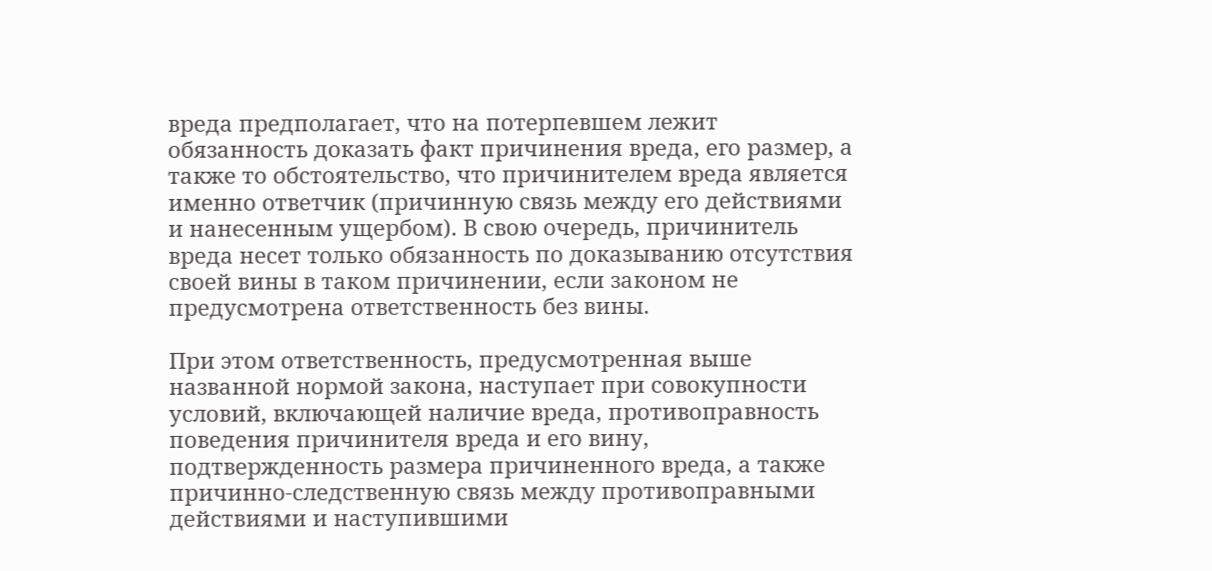вреда предполагает, что на потерпевшем лежит обязанность доказать факт причинения вреда, его размер, а также то обстоятельство, что причинителем вреда является именно ответчик (причинную связь между его действиями и нанесенным ущербом). В свою очередь, причинитель вреда несет только обязанность по доказыванию отсутствия своей вины в таком причинении, если законом не предусмотрена ответственность без вины.

При этом ответственность, предусмотренная выше названной нормой закона, наступает при совокупности условий, включающей наличие вреда, противоправность поведения причинителя вреда и его вину, подтвержденность размера причиненного вреда, а также причинно-следственную связь между противоправными действиями и наступившими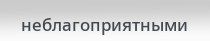неблагоприятными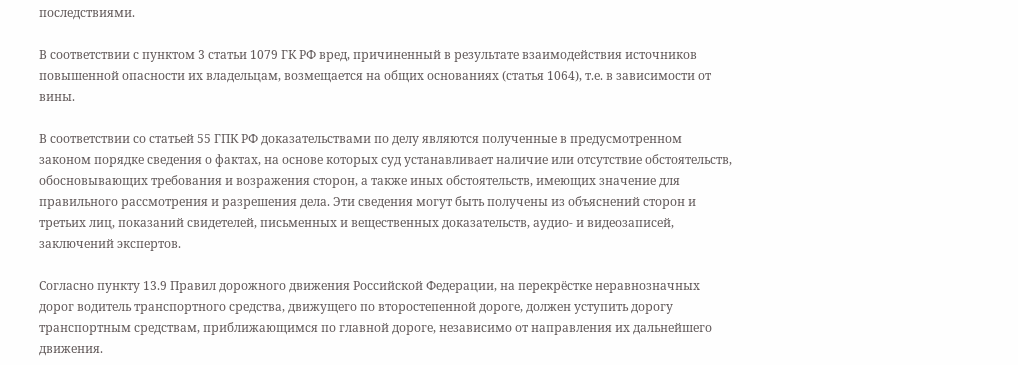последствиями.

В соответствии с пунктом 3 статьи 1079 ГК РФ вред, причиненный в результате взаимодействия источников повышенной опасности их владельцам, возмещается на общих основаниях (статья 1064), т.е. в зависимости от вины.

В соответствии со статьей 55 ГПК РФ доказательствами по делу являются полученные в предусмотренном законом порядке сведения о фактах, на основе которых суд устанавливает наличие или отсутствие обстоятельств, обосновывающих требования и возражения сторон, а также иных обстоятельств, имеющих значение для правильного рассмотрения и разрешения дела. Эти сведения могут быть получены из объяснений сторон и третьих лиц, показаний свидетелей, письменных и вещественных доказательств, аудио- и видеозаписей, заключений экспертов.

Согласно пункту 13.9 Правил дорожного движения Российской Федерации, на перекрёстке неравнозначных дорог водитель транспортного средства, движущего по второстепенной дороге, должен уступить дорогу транспортным средствам, приближающимся по главной дороге, независимо от направления их дальнейшего движения.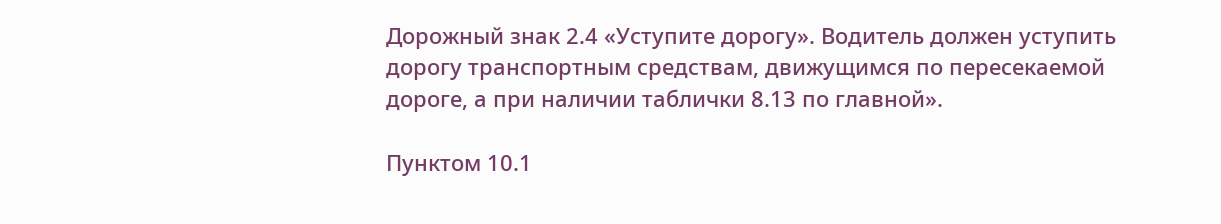Дорожный знак 2.4 «Уступите дорогу». Водитель должен уступить дорогу транспортным средствам, движущимся по пересекаемой дороге, а при наличии таблички 8.13 по главной».

Пунктом 10.1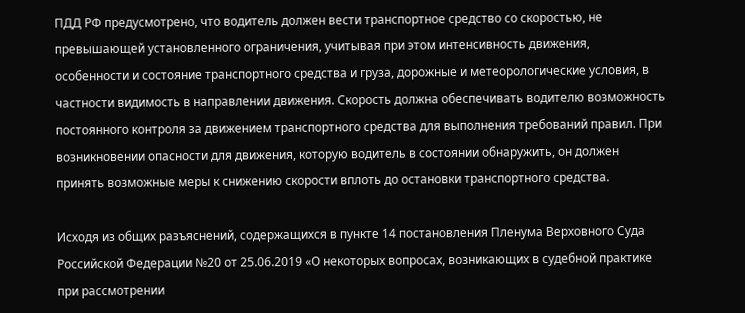ПДД РФ предусмотрено, что водитель должен вести транспортное средство со скоростью, не превышающей установленного ограничения, учитывая при этом интенсивность движения, особенности и состояние транспортного средства и груза, дорожные и метеорологические условия, в частности видимость в направлении движения. Скорость должна обеспечивать водителю возможность постоянного контроля за движением транспортного средства для выполнения требований правил. При возникновении опасности для движения, которую водитель в состоянии обнаружить, он должен принять возможные меры к снижению скорости вплоть до остановки транспортного средства.

Исходя из общих разъяснений, содержащихся в пункте 14 постановления Пленума Верховного Суда Российской Федерации №20 от 25.06.2019 «О некоторых вопросах, возникающих в судебной практике при рассмотрении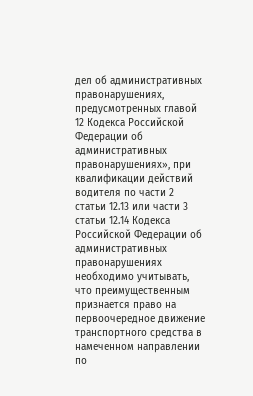дел об административных правонарушениях, предусмотренных главой 12 Кодекса Российской Федерации об административных правонарушениях», при квалификации действий водителя по части 2 статьи 12.13 или части 3 статьи 12.14 Кодекса Российской Федерации об административных правонарушениях необходимо учитывать, что преимущественным признается право на первоочередное движение транспортного средства в намеченном направлении по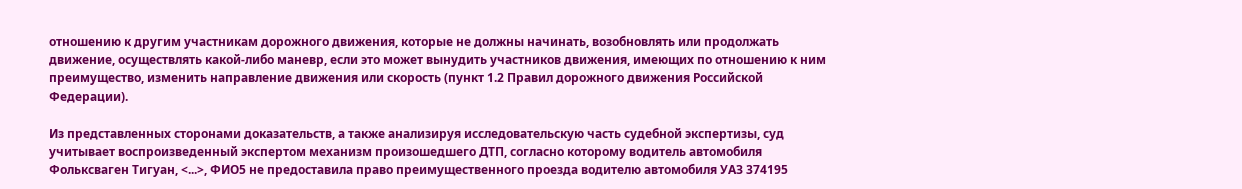отношению к другим участникам дорожного движения, которые не должны начинать, возобновлять или продолжать движение, осуществлять какой-либо маневр, если это может вынудить участников движения, имеющих по отношению к ним преимущество, изменить направление движения или скорость (пункт 1.2 Правил дорожного движения Российской Федерации).

Из представленных сторонами доказательств, а также анализируя исследовательскую часть судебной экспертизы, суд учитывает воспроизведенный экспертом механизм произошедшего ДТП, согласно которому водитель автомобиля Фольксваген Тигуан, <...>, ФИО5 не предоставила право преимущественного проезда водителю автомобиля УАЗ 374195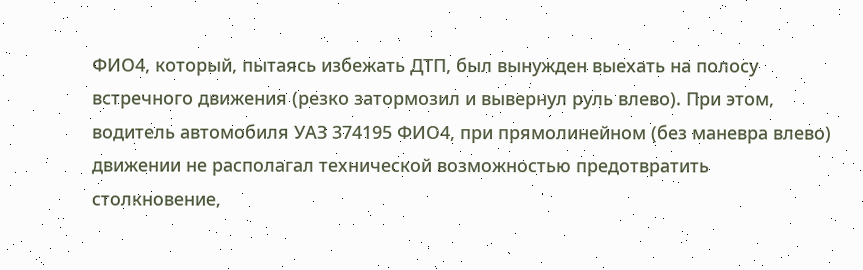ФИО4, который, пытаясь избежать ДТП, был вынужден выехать на полосу встречного движения (резко затормозил и вывернул руль влево). При этом, водитель автомобиля УАЗ 374195 ФИО4, при прямолинейном (без маневра влево) движении не располагал технической возможностью предотвратить столкновение,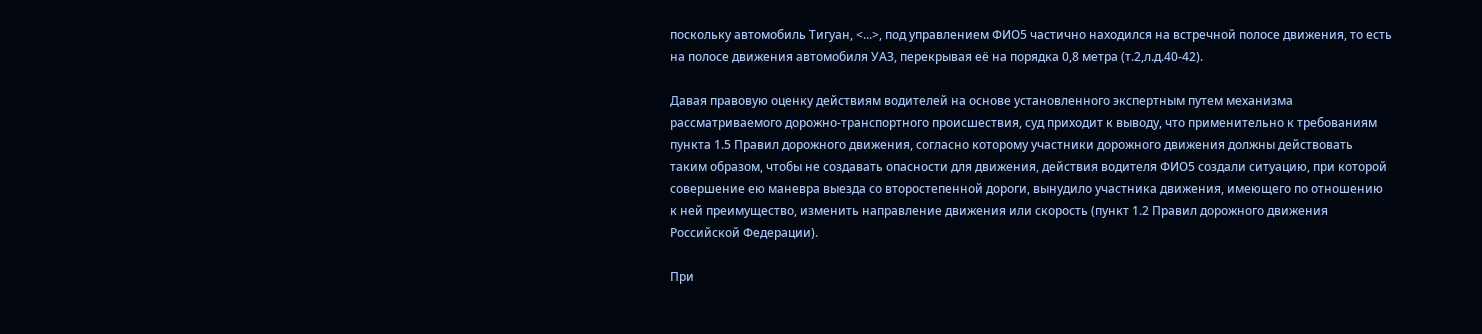поскольку автомобиль Тигуан, <...>, под управлением ФИО5 частично находился на встречной полосе движения, то есть на полосе движения автомобиля УАЗ, перекрывая её на порядка 0,8 метра (т.2,л.д.40-42).

Давая правовую оценку действиям водителей на основе установленного экспертным путем механизма рассматриваемого дорожно-транспортного происшествия, суд приходит к выводу, что применительно к требованиям пункта 1.5 Правил дорожного движения, согласно которому участники дорожного движения должны действовать таким образом, чтобы не создавать опасности для движения, действия водителя ФИО5 создали ситуацию, при которой совершение ею маневра выезда со второстепенной дороги, вынудило участника движения, имеющего по отношению к ней преимущество, изменить направление движения или скорость (пункт 1.2 Правил дорожного движения Российской Федерации).

При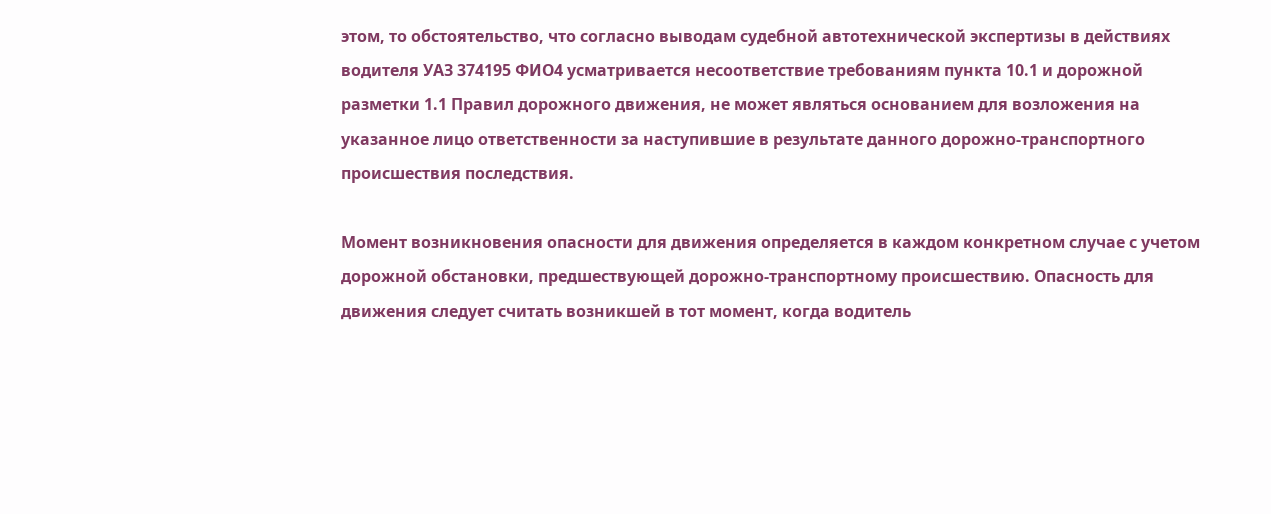этом, то обстоятельство, что согласно выводам судебной автотехнической экспертизы в действиях водителя УАЗ 374195 ФИО4 усматривается несоответствие требованиям пункта 10.1 и дорожной разметки 1.1 Правил дорожного движения, не может являться основанием для возложения на указанное лицо ответственности за наступившие в результате данного дорожно-транспортного происшествия последствия.

Момент возникновения опасности для движения определяется в каждом конкретном случае с учетом дорожной обстановки, предшествующей дорожно-транспортному происшествию. Опасность для движения следует считать возникшей в тот момент, когда водитель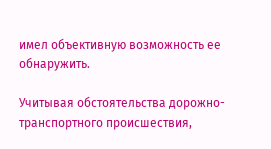имел объективную возможность ее обнаружить.

Учитывая обстоятельства дорожно-транспортного происшествия,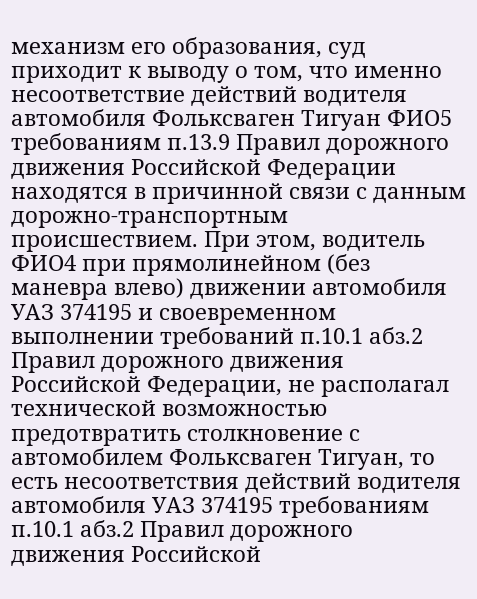механизм его образования, суд приходит к выводу о том, что именно несоответствие действий водителя автомобиля Фольксваген Тигуан ФИО5 требованиям п.13.9 Правил дорожного движения Российской Федерации находятся в причинной связи с данным дорожно-транспортным происшествием. При этом, водитель ФИО4 при прямолинейном (без маневра влево) движении автомобиля УАЗ 374195 и своевременном выполнении требований п.10.1 абз.2 Правил дорожного движения Российской Федерации, не располагал технической возможностью предотвратить столкновение с автомобилем Фольксваген Тигуан, то есть несоответствия действий водителя автомобиля УАЗ 374195 требованиям п.10.1 абз.2 Правил дорожного движения Российской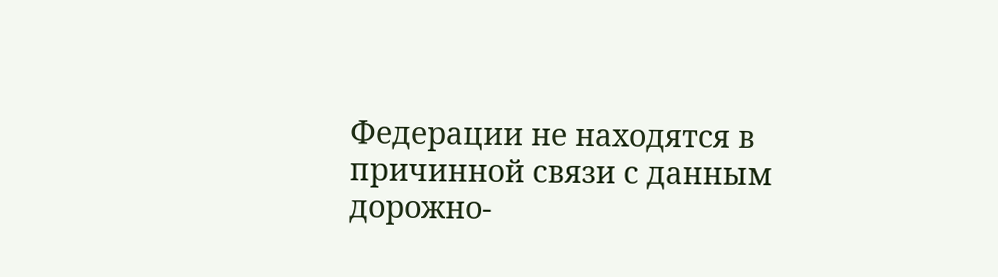Федерации не находятся в причинной связи с данным дорожно-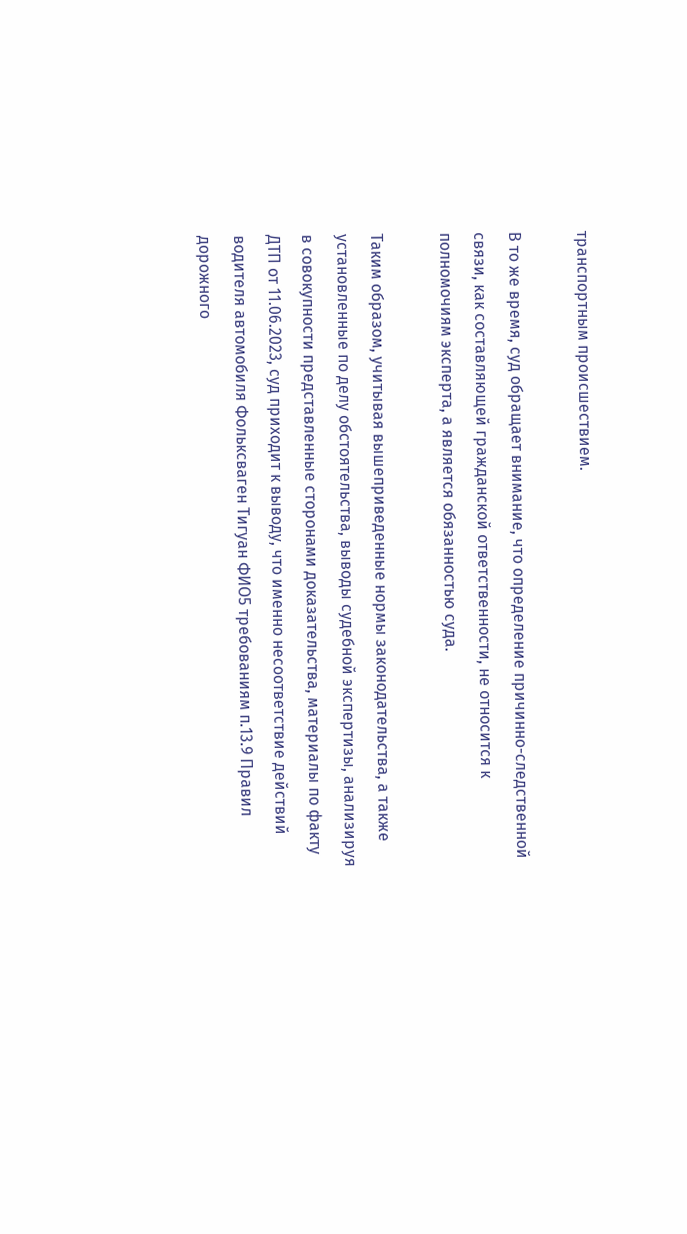транспортным происшествием.

В то же время, суд обращает внимание, что определение причинно-следственной связи, как составляющей гражданской ответственности, не относится к полномочиям эксперта, а является обязанностью суда.

Таким образом, учитывая вышеприведенные нормы законодательства, а также установленные по делу обстоятельства, выводы судебной экспертизы, анализируя в совокупности представленные сторонами доказательства, материалы по факту ДТП от 11.06.2023, суд приходит к выводу, что именно несоответствие действий водителя автомобиля Фольксваген Тигуан ФИО5 требованиям п.13.9 Правил дорожного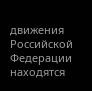движения Российской Федерации находятся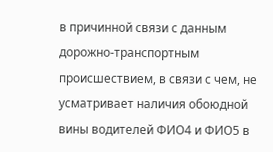в причинной связи с данным дорожно-транспортным происшествием, в связи с чем, не усматривает наличия обоюдной вины водителей ФИО4 и ФИО5 в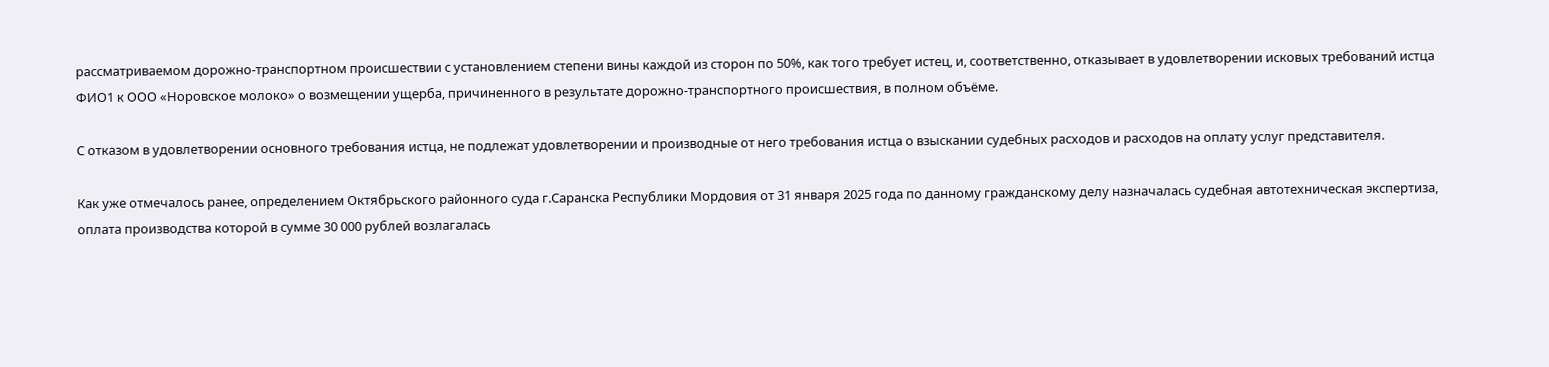рассматриваемом дорожно-транспортном происшествии с установлением степени вины каждой из сторон по 50%, как того требует истец, и, соответственно, отказывает в удовлетворении исковых требований истца ФИО1 к ООО «Норовское молоко» о возмещении ущерба, причиненного в результате дорожно-транспортного происшествия, в полном объёме.

С отказом в удовлетворении основного требования истца, не подлежат удовлетворении и производные от него требования истца о взыскании судебных расходов и расходов на оплату услуг представителя.

Как уже отмечалось ранее, определением Октябрьского районного суда г.Саранска Республики Мордовия от 31 января 2025 года по данному гражданскому делу назначалась судебная автотехническая экспертиза, оплата производства которой в сумме 30 000 рублей возлагалась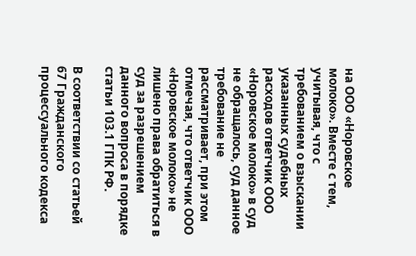на ООО «Норовское молоко». Вместе с тем, учитывая, что с требованием о взыскании указанных судебных расходов ответчик ООО «Норовское молоко» в суд не обращалось, суд данное требование не рассматривает, при этом отмечая, что ответчик ООО «Норовское молоко» не лишено права обратиться в суд за разрешением данного вопроса в порядке статьи 103.1 ГПК РФ.

В соответствии со статьей 67 Гражданского процессуального кодекса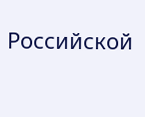Российской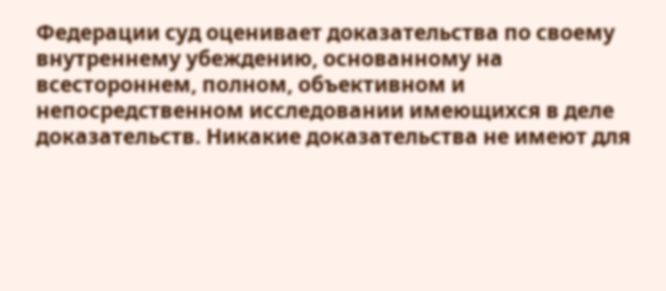Федерации суд оценивает доказательства по своему внутреннему убеждению, основанному на всестороннем, полном, объективном и непосредственном исследовании имеющихся в деле доказательств. Никакие доказательства не имеют для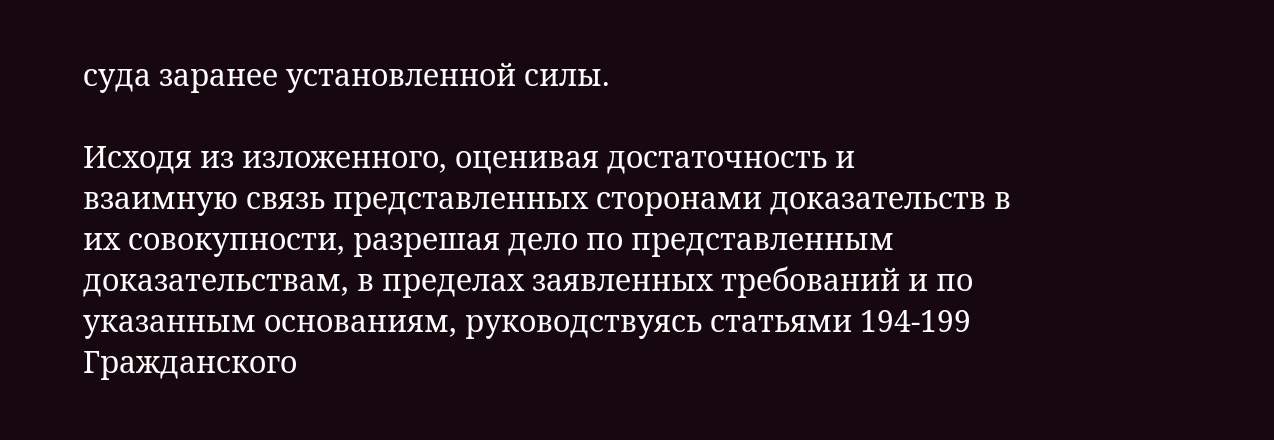суда заранее установленной силы.

Исходя из изложенного, оценивая достаточность и взаимную связь представленных сторонами доказательств в их совокупности, разрешая дело по представленным доказательствам, в пределах заявленных требований и по указанным основаниям, руководствуясь статьями 194-199 Гражданского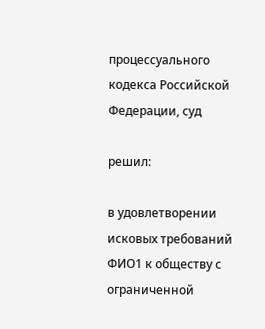процессуального кодекса Российской Федерации, суд

решил:

в удовлетворении исковых требований ФИО1 к обществу с ограниченной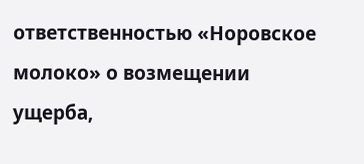ответственностью «Норовское молоко» о возмещении ущерба,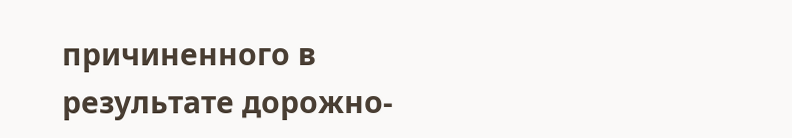причиненного в результате дорожно-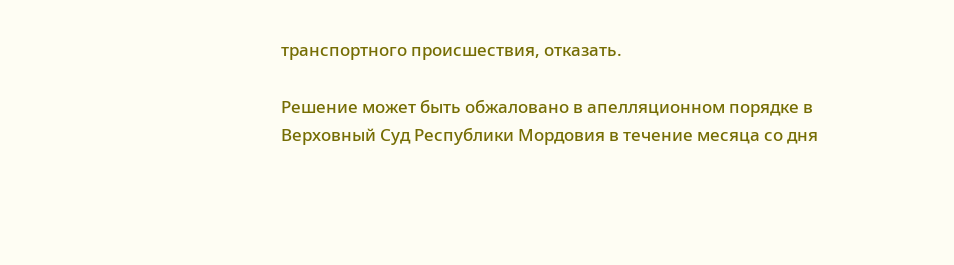транспортного происшествия, отказать.

Решение может быть обжаловано в апелляционном порядке в Верховный Суд Республики Мордовия в течение месяца со дня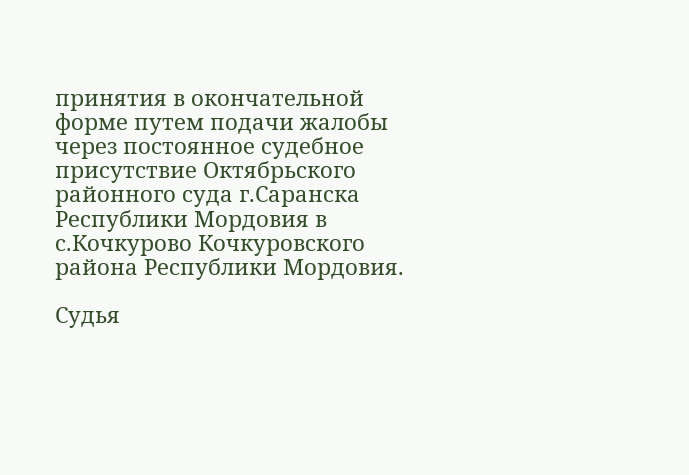принятия в окончательной форме путем подачи жалобы через постоянное судебное присутствие Октябрьского районного суда г.Саранска Республики Мордовия в с.Кочкурово Кочкуровского района Республики Мордовия.

Судья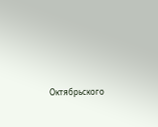Октябрьского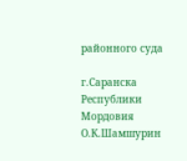районного суда

г.Саранска Республики Мордовия О.К.Шамшурин